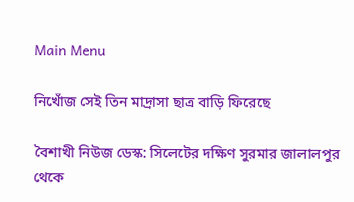Main Menu

নিখোঁজ সেই তিন মাদ্রাসা ছাত্র বাড়ি ফিরেছে

বৈশাখী নিউজ ডেস্ক: সিলেটের দক্ষিণ সুরমার জালালপুর থেকে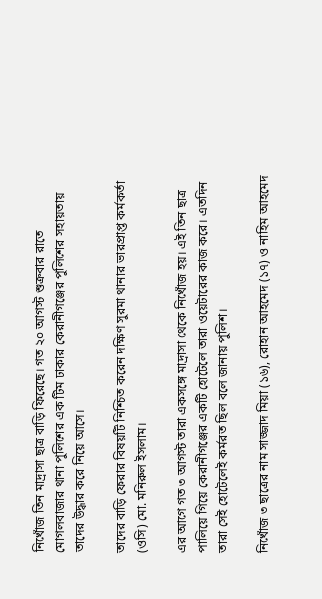নিখোঁজ তিন মাদ্রাসা ছাত্র বাড়ি ফিরেছে। গত ২০ আগস্ট শুক্রবার রাতে মোগলবাজার থানা পুলিশের এক টিম ঢাকার কেরানীগঞ্জের পুলিশের সহায়তায় তাদের উদ্ধার করে নিয়ে আসে।

তাদের বাড়ি ফেরার বিষয়টি নিশ্চিত করেন দক্ষিণ সুরমা থানার ভারপ্রাপ্ত কর্মকর্তা (ওসি) মো. মনিরুল ইসলাম।

এর আগে গত ৩ আগস্ট তারা একসঙ্গে মাদ্রাসা থেকে নিখোঁজ হয়। এই তিন ছাত্র পালিয়ে গিয়ে কেরানীগঞ্জের একটি হোটেলে তারা ওয়েটারের কাজ করে। এতদিন তারা সেই হোটেলেই কর্মরত ছিল বলে জানায় পুলিশ।

নিখোঁজ ৩ ছাত্রের নাম সাজ্জাদ মিয়া (১৬), রোহান আহমেদ (১৭) ও নাহিম আহমেদ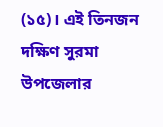(১৫)। এই তিনজন দক্ষিণ সুরমা উপজেলার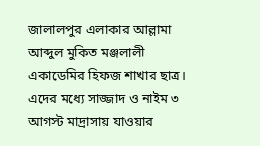জালালপুর এলাকার আল্লামা আব্দুল মুকিত মঞ্জলালী একাডেমির হিফজ শাখার ছাত্র। এদের মধ্যে সাজ্জাদ ও নাইম ৩ আগস্ট মাদ্রাসায় যাওয়ার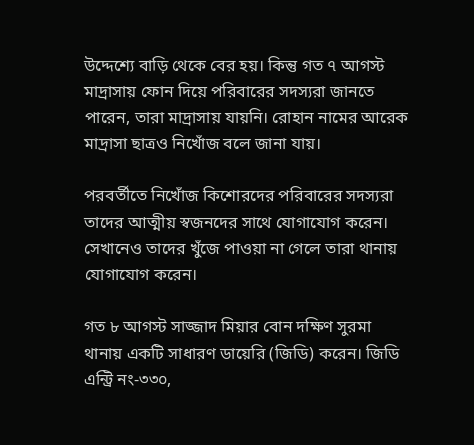উদ্দেশ্যে বাড়ি থেকে বের হয়। কিন্তু গত ৭ আগস্ট মাদ্রাসায় ফোন দিয়ে পরিবারের সদস্যরা জানতে পারেন, তারা মাদ্রাসায় যায়নি। রোহান নামের আরেক মাদ্রাসা ছাত্রও নিখোঁজ বলে জানা যায়।

পরবর্তীতে নিখোঁজ কিশোরদের পরিবারের সদস্যরা তাদের আত্মীয় স্বজনদের সাথে যোগাযোগ করেন। সেখানেও তাদের খুঁজে পাওয়া না গেলে তারা থানায় যোগাযোগ করেন।

গত ৮ আগস্ট সাজ্জাদ মিয়ার বোন দক্ষিণ সুরমা থানায় একটি সাধারণ ডায়েরি (জিডি) করেন। জিডি এন্ট্রি নং-৩৩০,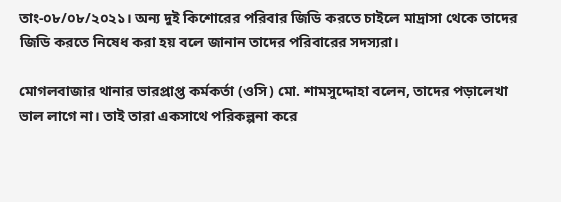তাং-০৮/০৮/২০২১। অন্য দুই কিশোরের পরিবার জিডি করতে চাইলে মাদ্রাসা থেকে তাদের জিডি করতে নিষেধ করা হয় বলে জানান তাদের পরিবারের সদস্যরা।

মোগলবাজার থানার ভারপ্রাপ্ত কর্মকর্তা (ওসি) মো. শামসুদ্দোহা বলেন, তাদের পড়ালেখা ভাল লাগে না। তাই তারা একসাথে পরিকল্পনা করে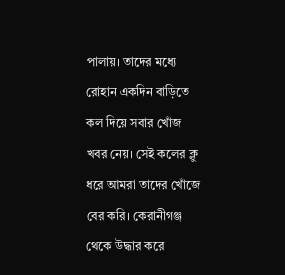পালায়। তাদের মধ্যে রোহান একদিন বাড়িতে কল দিয়ে সবার খোঁজ খবর নেয়। সেই কলের ক্লু ধরে আমরা তাদের খোঁজে বের করি। কেরানীগঞ্জ থেকে উদ্ধার করে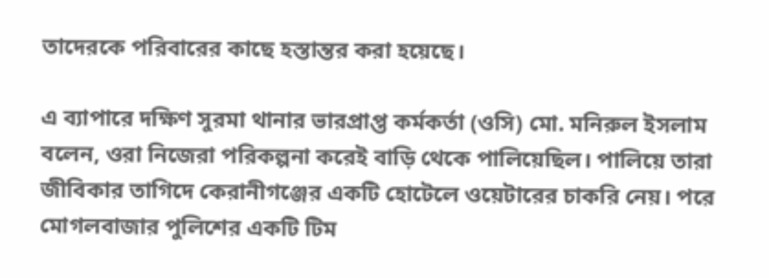তাদেরকে পরিবারের কাছে হস্তান্তর করা হয়েছে।

এ ব্যাপারে দক্ষিণ সুরমা থানার ভারপ্রাপ্ত কর্মকর্তা (ওসি) মো. মনিরুল ইসলাম বলেন, ওরা নিজেরা পরিকল্পনা করেই বাড়ি থেকে পালিয়েছিল। পালিয়ে তারা জীবিকার তাগিদে কেরানীগঞ্জের একটি হোটেলে ওয়েটারের চাকরি নেয়। পরে মোগলবাজার পুলিশের একটি টিম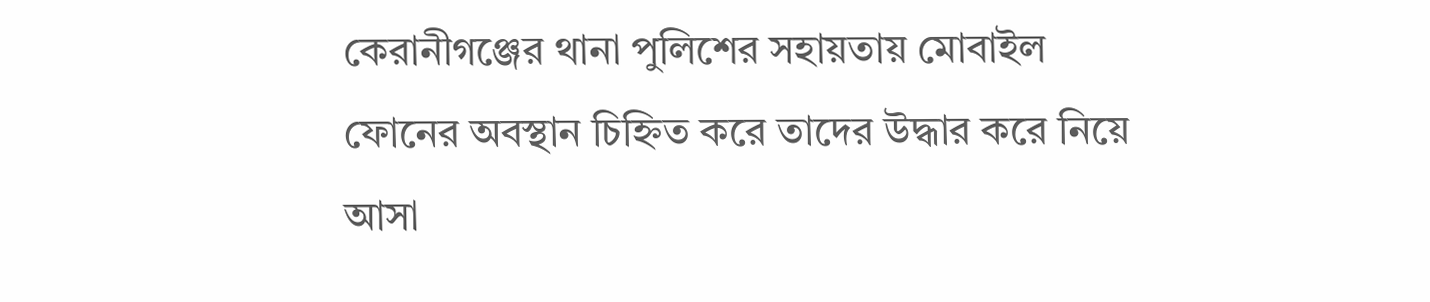কেরানীগঞ্জের থানা পুলিশের সহায়তায় মোবাইল ফোনের অবস্থান চিহ্নিত করে তাদের উদ্ধার করে নিয়ে আসা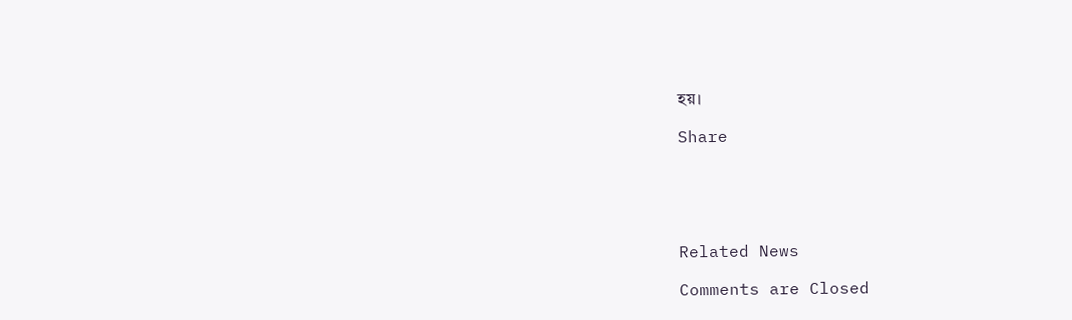হয়।

Share





Related News

Comments are Closed